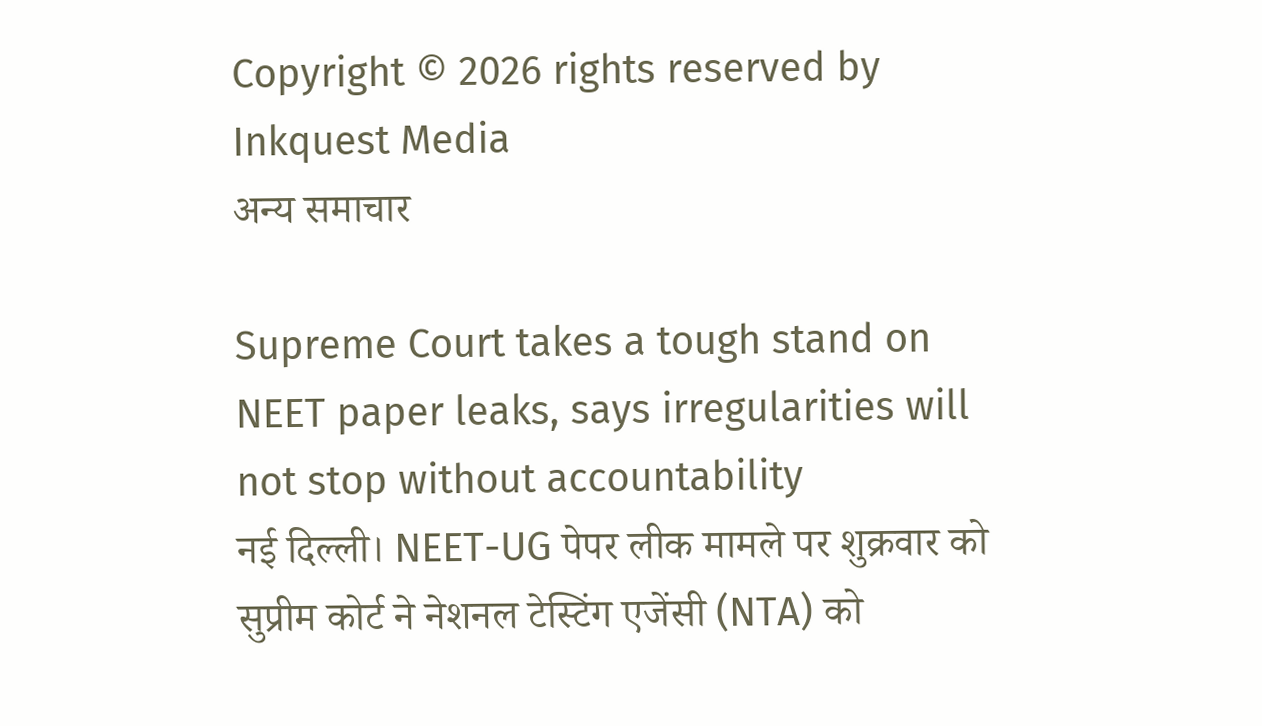Copyright © 2026 rights reserved by Inkquest Media
अन्य समाचार

Supreme Court takes a tough stand on NEET paper leaks, says irregularities will not stop without accountability
नई दिल्ली। NEET-UG पेपर लीक मामले पर शुक्रवार को सुप्रीम कोर्ट ने नेशनल टेस्टिंग एजेंसी (NTA) को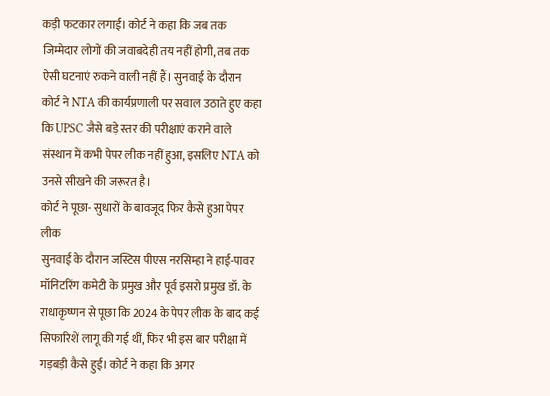कड़ी फटकार लगाई। कोर्ट ने कहा कि जब तक जिम्मेदार लोगों की जवाबदेही तय नहीं होगी, तब तक ऐसी घटनाएं रुकने वाली नहीं हैं। सुनवाई के दौरान कोर्ट ने NTA की कार्यप्रणाली पर सवाल उठाते हुए कहा कि UPSC जैसे बड़े स्तर की परीक्षाएं कराने वाले संस्थान में कभी पेपर लीक नहीं हुआ, इसलिए NTA को उनसे सीखने की जरूरत है।
कोर्ट ने पूछा- सुधारों के बावजूद फिर कैसे हुआ पेपर लीक
सुनवाई के दौरान जस्टिस पीएस नरसिम्हा ने हाई-पावर मॉनिटरिंग कमेटी के प्रमुख और पूर्व इसरो प्रमुख डॉ. के राधाकृष्णन से पूछा कि 2024 के पेपर लीक के बाद कई सिफारिशें लागू की गई थीं, फिर भी इस बार परीक्षा में गड़बड़ी कैसे हुई। कोर्ट ने कहा कि अगर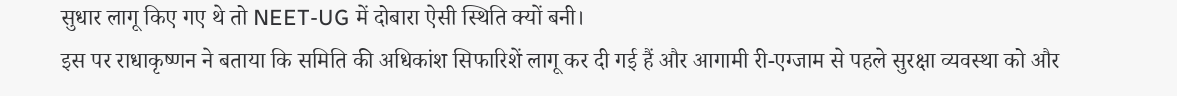सुधार लागू किए गए थे तो NEET-UG में दोबारा ऐसी स्थिति क्यों बनी।
इस पर राधाकृष्णन ने बताया कि समिति की अधिकांश सिफारिशें लागू कर दी गई हैं और आगामी री-एग्जाम से पहले सुरक्षा व्यवस्था को और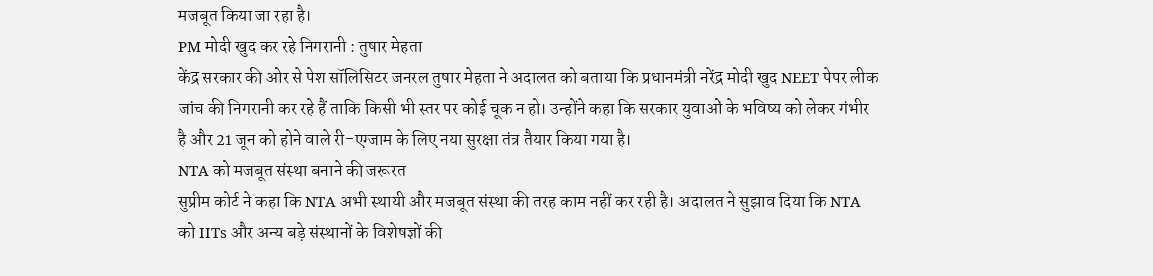मजबूत किया जा रहा है।
PM मोदी खुद कर रहे निगरानी : तुषार मेहता
केंद्र सरकार की ओर से पेश सॉलिसिटर जनरल तुषार मेहता ने अदालत को बताया कि प्रधानमंत्री नरेंद्र मोदी खुद NEET पेपर लीक जांच की निगरानी कर रहे हैं ताकि किसी भी स्तर पर कोई चूक न हो। उन्होंने कहा कि सरकार युवाओं के भविष्य को लेकर गंभीर है और 21 जून को होने वाले री-एग्जाम के लिए नया सुरक्षा तंत्र तैयार किया गया है।
NTA को मजबूत संस्था बनाने की जरूरत
सुप्रीम कोर्ट ने कहा कि NTA अभी स्थायी और मजबूत संस्था की तरह काम नहीं कर रही है। अदालत ने सुझाव दिया कि NTA को IITs और अन्य बड़े संस्थानों के विशेषज्ञों की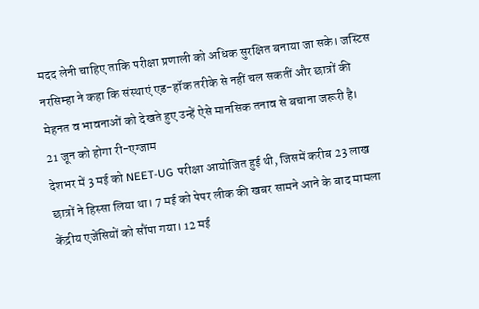मदद लेनी चाहिए ताकि परीक्षा प्रणाली को अधिक सुरक्षित बनाया जा सके। जस्टिस नरसिम्हा ने कहा कि संस्थाएं एड-हॉक तरीके से नहीं चल सकतीं और छात्रों की मेहनत व भावनाओं को देखते हुए उन्हें ऐसे मानसिक तनाव से बचाना जरूरी है।
21 जून को होगा री-एग्जाम
देशभर में 3 मई को NEET-UG परीक्षा आयोजित हुई थी, जिसमें करीब 23 लाख छात्रों ने हिस्सा लिया था। 7 मई को पेपर लीक की खबर सामने आने के बाद मामला केंद्रीय एजेंसियों को सौंपा गया। 12 मई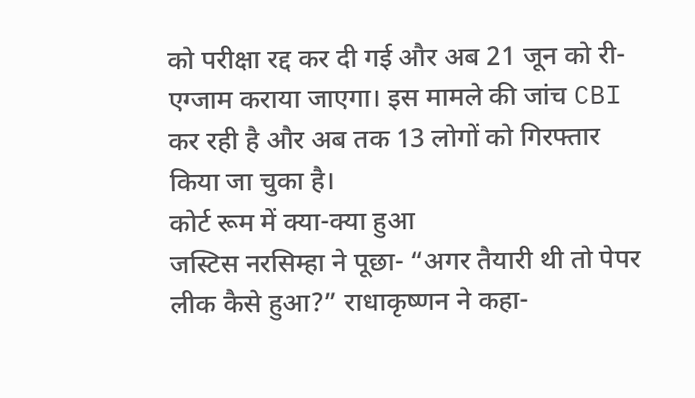को परीक्षा रद्द कर दी गई और अब 21 जून को री-एग्जाम कराया जाएगा। इस मामले की जांच CBI कर रही है और अब तक 13 लोगों को गिरफ्तार किया जा चुका है।
कोर्ट रूम में क्या-क्या हुआ
जस्टिस नरसिम्हा ने पूछा- “अगर तैयारी थी तो पेपर लीक कैसे हुआ?” राधाकृष्णन ने कहा-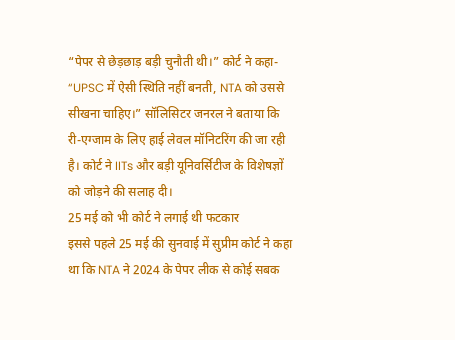“पेपर से छेड़छाड़ बड़ी चुनौती थी।” कोर्ट ने कहा- “UPSC में ऐसी स्थिति नहीं बनती, NTA को उससे सीखना चाहिए।” सॉलिसिटर जनरल ने बताया कि री-एग्जाम के लिए हाई लेवल मॉनिटरिंग की जा रही है। कोर्ट ने IITs और बड़ी यूनिवर्सिटीज के विशेषज्ञों को जोड़ने की सलाह दी।
25 मई को भी कोर्ट ने लगाई थी फटकार
इससे पहले 25 मई की सुनवाई में सुप्रीम कोर्ट ने कहा था कि NTA ने 2024 के पेपर लीक से कोई सबक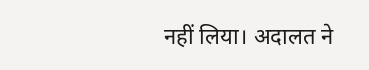नहीं लिया। अदालत ने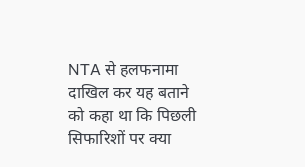NTA से हलफनामा दाखिल कर यह बताने को कहा था कि पिछली सिफारिशों पर क्या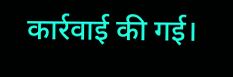कार्रवाई की गई।